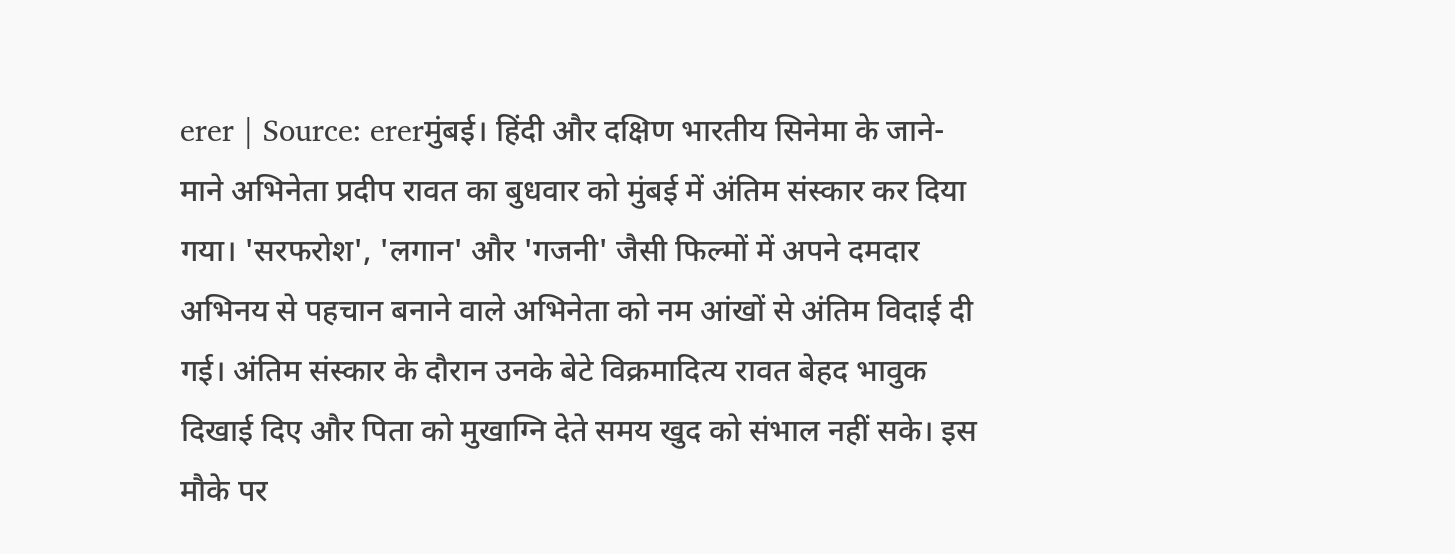erer | Source: ererमुंबई। हिंदी और दक्षिण भारतीय सिनेमा के जाने-माने अभिनेता प्रदीप रावत का बुधवार को मुंबई में अंतिम संस्कार कर दिया गया। 'सरफरोश', 'लगान' और 'गजनी' जैसी फिल्मों में अपने दमदार अभिनय से पहचान बनाने वाले अभिनेता को नम आंखों से अंतिम विदाई दी गई। अंतिम संस्कार के दौरान उनके बेटे विक्रमादित्य रावत बेहद भावुक दिखाई दिए और पिता को मुखाग्नि देते समय खुद को संभाल नहीं सके। इस मौके पर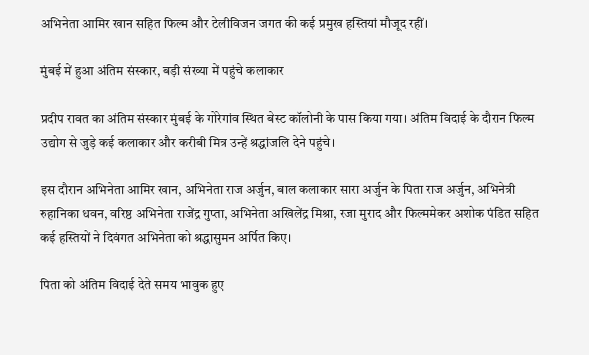अभिनेता आमिर खान सहित फिल्म और टेलीविजन जगत की कई प्रमुख हस्तियां मौजूद रहीं।

मुंबई में हुआ अंतिम संस्कार, बड़ी संख्या में पहुंचे कलाकार

प्रदीप रावत का अंतिम संस्कार मुंबई के गोरेगांव स्थित बेस्ट कॉलोनी के पास किया गया। अंतिम विदाई के दौरान फिल्म उद्योग से जुड़े कई कलाकार और करीबी मित्र उन्हें श्रद्धांजलि देने पहुंचे।

इस दौरान अभिनेता आमिर खान, अभिनेता राज अर्जुन, बाल कलाकार सारा अर्जुन के पिता राज अर्जुन, अभिनेत्री रुहानिका धवन, वरिष्ठ अभिनेता राजेंद्र गुप्ता, अभिनेता अखिलेंद्र मिश्रा, रजा मुराद और फिल्ममेकर अशोक पंडित सहित कई हस्तियों ने दिवंगत अभिनेता को श्रद्धासुमन अर्पित किए।

पिता को अंतिम विदाई देते समय भावुक हुए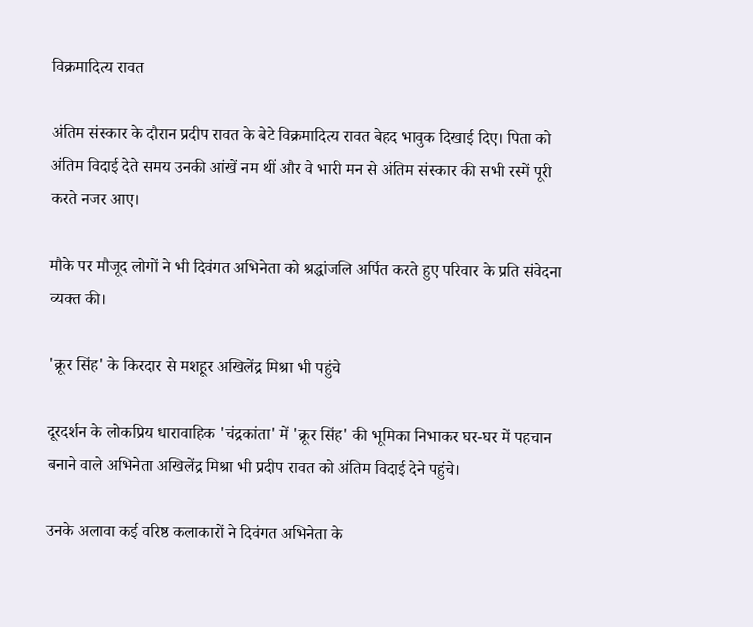विक्रमादित्य रावत

अंतिम संस्कार के दौरान प्रदीप रावत के बेटे विक्रमादित्य रावत बेहद भावुक दिखाई दिए। पिता को अंतिम विदाई देते समय उनकी आंखें नम थीं और वे भारी मन से अंतिम संस्कार की सभी रस्में पूरी करते नजर आए।

मौके पर मौजूद लोगों ने भी दिवंगत अभिनेता को श्रद्धांजलि अर्पित करते हुए परिवार के प्रति संवेदना व्यक्त की।

'क्रूर सिंह' के किरदार से मशहूर अखिलेंद्र मिश्रा भी पहुंचे

दूरदर्शन के लोकप्रिय धारावाहिक 'चंद्रकांता' में 'क्रूर सिंह' की भूमिका निभाकर घर-घर में पहचान बनाने वाले अभिनेता अखिलेंद्र मिश्रा भी प्रदीप रावत को अंतिम विदाई देने पहुंचे।

उनके अलावा कई वरिष्ठ कलाकारों ने दिवंगत अभिनेता के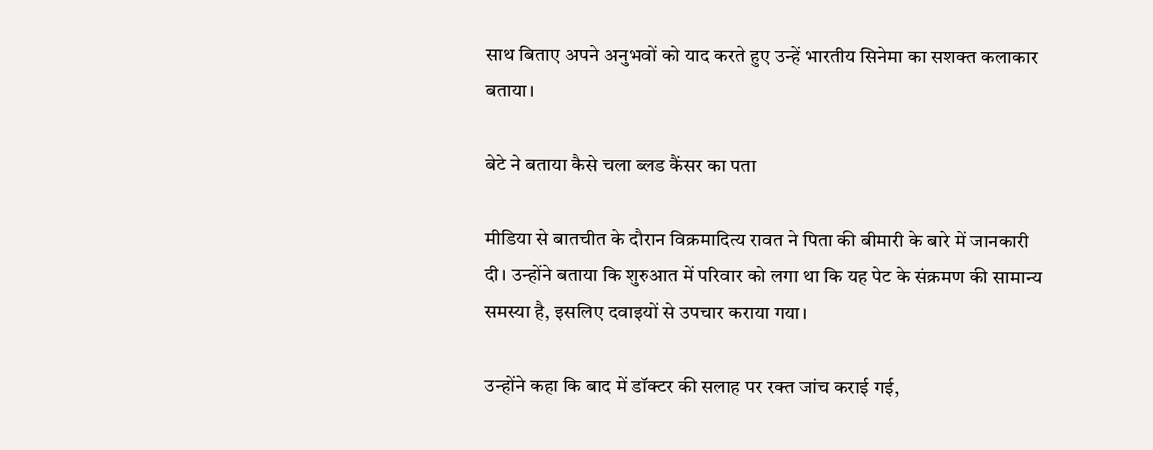साथ बिताए अपने अनुभवों को याद करते हुए उन्हें भारतीय सिनेमा का सशक्त कलाकार बताया।

बेटे ने बताया कैसे चला ब्लड कैंसर का पता

मीडिया से बातचीत के दौरान विक्रमादित्य रावत ने पिता की बीमारी के बारे में जानकारी दी। उन्होंने बताया कि शुरुआत में परिवार को लगा था कि यह पेट के संक्रमण की सामान्य समस्या है, इसलिए दवाइयों से उपचार कराया गया।

उन्होंने कहा कि बाद में डॉक्टर की सलाह पर रक्त जांच कराई गई,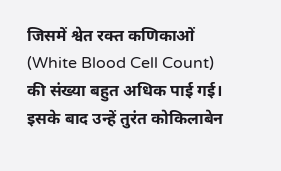जिसमें श्वेत रक्त कणिकाओं (White Blood Cell Count) की संख्या बहुत अधिक पाई गई। इसके बाद उन्हें तुरंत कोकिलाबेन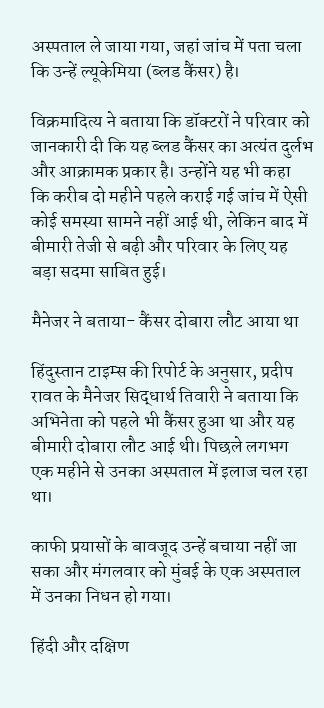अस्पताल ले जाया गया, जहां जांच में पता चला कि उन्हें ल्यूकेमिया (ब्लड कैंसर) है।

विक्रमादित्य ने बताया कि डॉक्टरों ने परिवार को जानकारी दी कि यह ब्लड कैंसर का अत्यंत दुर्लभ और आक्रामक प्रकार है। उन्होंने यह भी कहा कि करीब दो महीने पहले कराई गई जांच में ऐसी कोई समस्या सामने नहीं आई थी, लेकिन बाद में बीमारी तेजी से बढ़ी और परिवार के लिए यह बड़ा सदमा साबित हुई।

मैनेजर ने बताया- कैंसर दोबारा लौट आया था

हिंदुस्तान टाइम्स की रिपोर्ट के अनुसार, प्रदीप रावत के मैनेजर सिद्धार्थ तिवारी ने बताया कि अभिनेता को पहले भी कैंसर हुआ था और यह बीमारी दोबारा लौट आई थी। पिछले लगभग एक महीने से उनका अस्पताल में इलाज चल रहा था।

काफी प्रयासों के बावजूद उन्हें बचाया नहीं जा सका और मंगलवार को मुंबई के एक अस्पताल में उनका निधन हो गया।

हिंदी और दक्षिण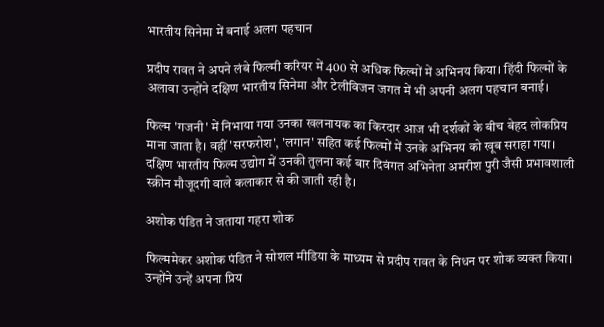भारतीय सिनेमा में बनाई अलग पहचान

प्रदीप रावत ने अपने लंबे फिल्मी करियर में 400 से अधिक फिल्मों में अभिनय किया। हिंदी फिल्मों के अलावा उन्होंने दक्षिण भारतीय सिनेमा और टेलीविजन जगत में भी अपनी अलग पहचान बनाई।

फिल्म 'गजनी' में निभाया गया उनका खलनायक का किरदार आज भी दर्शकों के बीच बेहद लोकप्रिय माना जाता है। वहीं 'सरफरोश', 'लगान' सहित कई फिल्मों में उनके अभिनय को खूब सराहा गया। दक्षिण भारतीय फिल्म उद्योग में उनकी तुलना कई बार दिवंगत अभिनेता अमरीश पुरी जैसी प्रभावशाली स्क्रीन मौजूदगी वाले कलाकार से की जाती रही है।

अशोक पंडित ने जताया गहरा शोक

फिल्ममेकर अशोक पंडित ने सोशल मीडिया के माध्यम से प्रदीप रावत के निधन पर शोक व्यक्त किया। उन्होंने उन्हें अपना प्रिय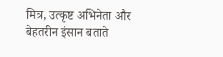मित्र, उत्कृष्ट अभिनेता और बेहतरीन इंसान बताते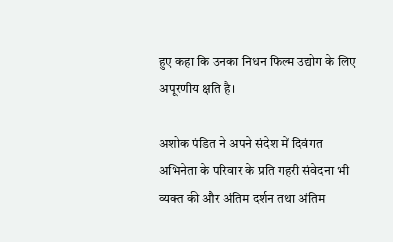हुए कहा कि उनका निधन फिल्म उद्योग के लिए अपूरणीय क्षति है।

अशोक पंडित ने अपने संदेश में दिवंगत अभिनेता के परिवार के प्रति गहरी संवेदना भी व्यक्त की और अंतिम दर्शन तथा अंतिम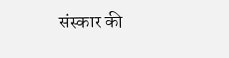संस्कार की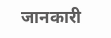जानकारी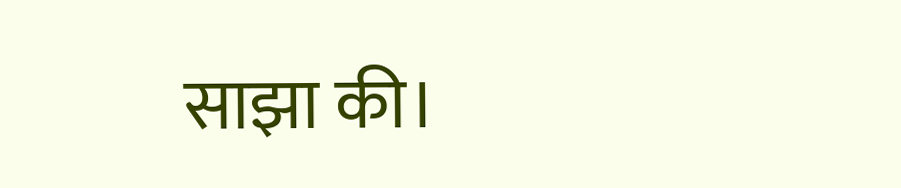साझा की।